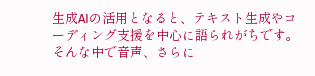生成AIの活用となると、テキスト生成やコーディング支援を中心に語られがちです。そんな中で音声、さらに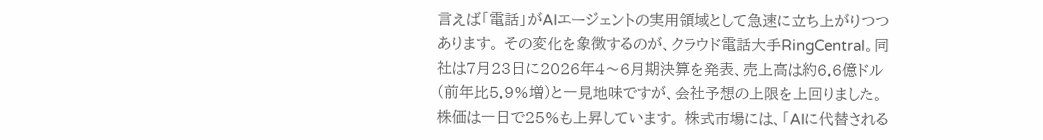言えば「電話」がAIエージェントの実用領域として急速に立ち上がりつつあります。 その変化を象徴するのが、クラウド電話大手RingCentral。同社は7月23日に2026年4〜6月期決算を発表、売上高は約6.6億ドル(前年比5.9%増)と一見地味ですが、会社予想の上限を上回りました。株価は一日で25%も上昇しています。 株式市場には、「AIに代替される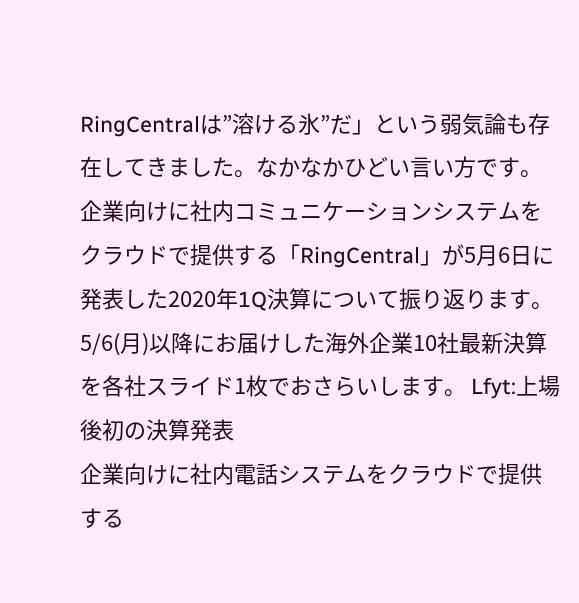RingCentralは”溶ける氷”だ」という弱気論も存在してきました。なかなかひどい言い方です。
企業向けに社内コミュニケーションシステムをクラウドで提供する「RingCentral」が5月6日に発表した2020年1Q決算について振り返ります。
5/6(月)以降にお届けした海外企業10社最新決算を各社スライド1枚でおさらいします。 Lfyt:上場後初の決算発表
企業向けに社内電話システムをクラウドで提供する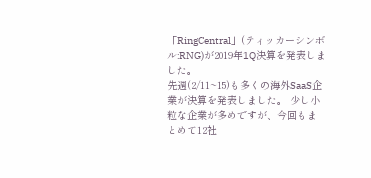「RingCentral」(ティッカーシンボル:RNG)が2019年1Q決算を発表しました。
先週(2/11~15)も多くの海外SaaS企業が決算を発表しました。 少し小粒な企業が多めですが、今回もまとめて12社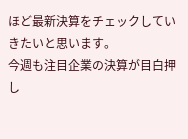ほど最新決算をチェックしていきたいと思います。
今週も注目企業の決算が目白押し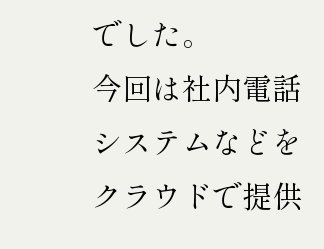でした。
今回は社内電話システムなどをクラウドで提供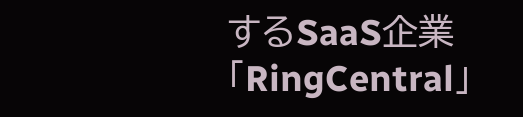するSaaS企業「RingCentral」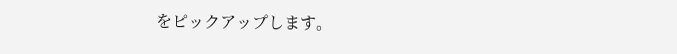をピックアップします。